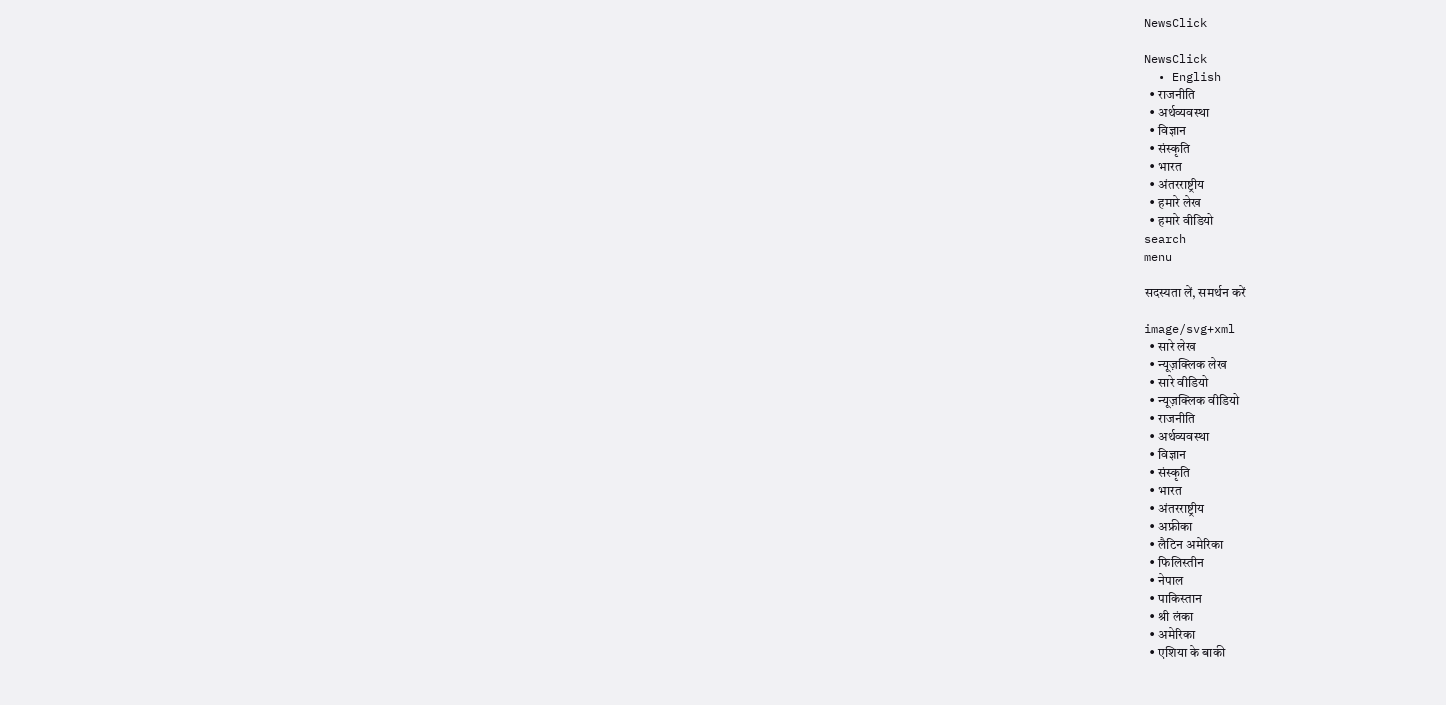NewsClick

NewsClick
  • English
  • राजनीति
  • अर्थव्यवस्था
  • विज्ञान
  • संस्कृति
  • भारत
  • अंतरराष्ट्रीय
  • हमारे लेख
  • हमारे वीडियो
search
menu

सदस्यता लें, समर्थन करें

image/svg+xml
  • सारे लेख
  • न्यूज़क्लिक लेख
  • सारे वीडियो
  • न्यूज़क्लिक वीडियो
  • राजनीति
  • अर्थव्यवस्था
  • विज्ञान
  • संस्कृति
  • भारत
  • अंतरराष्ट्रीय
  • अफ्रीका
  • लैटिन अमेरिका
  • फिलिस्तीन
  • नेपाल
  • पाकिस्तान
  • श्री लंका
  • अमेरिका
  • एशिया के बाकी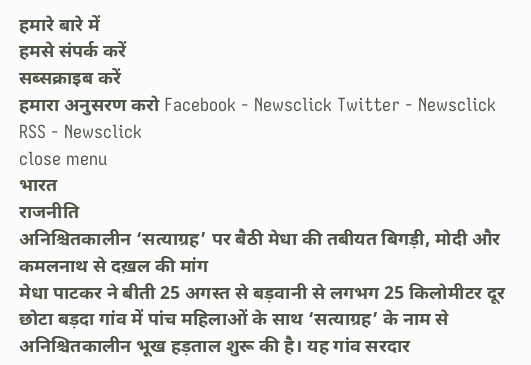हमारे बारे में
हमसे संपर्क करें
सब्सक्राइब करें
हमारा अनुसरण करो Facebook - Newsclick Twitter - Newsclick RSS - Newsclick
close menu
भारत
राजनीति
अनिश्चितकालीन ‘सत्याग्रह’ पर बैठी मेधा की तबीयत बिगड़ी, मोदी और कमलनाथ से दख़ल की मांग
मेधा पाटकर ने बीती 25 अगस्त से बड़वानी से लगभग 25 किलोमीटर दूर छोटा बड़दा गांव में पांच महिलाओं के साथ ‘सत्याग्रह’ के नाम से अनिश्चितकालीन भूख हड़ताल शुरू की है। यह गांव सरदार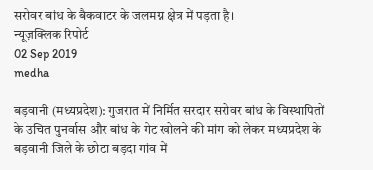सरोवर बांध के बैकवाटर के जलमग्न क्षेत्र में पड़ता है।
न्यूज़क्लिक रिपोर्ट
02 Sep 2019
medha

बड़वानी (मध्यप्रदेश): गुजरात में निर्मित सरदार सरोवर बांध के विस्थापितों के उचित पुनर्वास और बांध के गेट खोलने की मांग को लेकर मध्यप्रदेश के बड़वानी जिले के छोटा बड़दा गांव में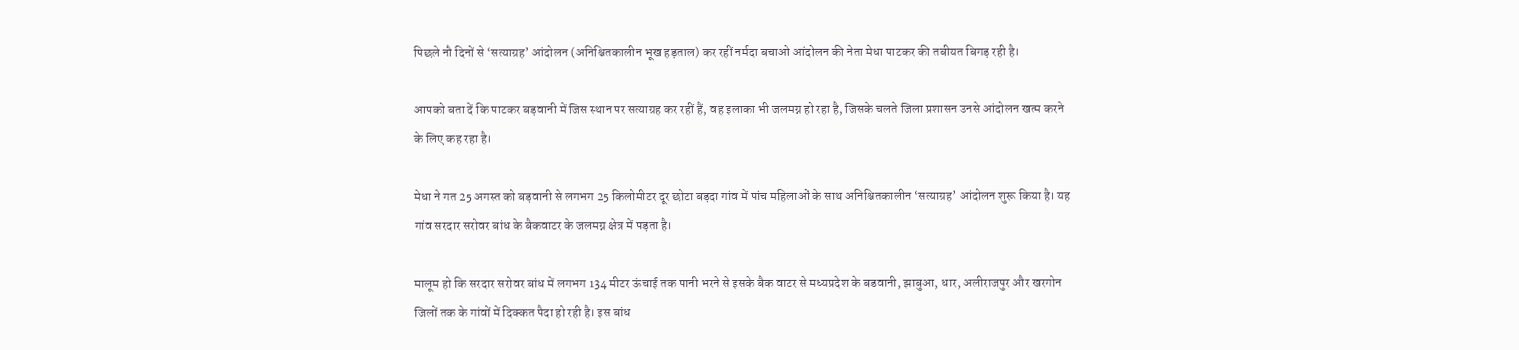पिछले नौ दिनों से ‘सत्याग्रह’ आंदोलन (अनिश्चितकालीन भूख हड़ताल) कर रहीं नर्मदा बचाओ आंदोलन की नेता मेधा पाटकर की तबीयत बिगड़ रही है।

आपको बता दें कि पाटकर बड़वानी में जिस स्थान पर सत्याग्रह कर रहीं हैं, वह इलाका भी जलमग्न हो रहा है, जिसके चलते जिला प्रशासन उनसे आंदोलन खत्म करने के लिए कह रहा है।

मेधा ने गत 25 अगस्त को बड़वानी से लगभग 25 किलोमीटर दूर छोटा बड़दा गांव में पांच महिलाओं के साथ अनिश्चितकालीन ‘सत्याग्रह’ आंदोलन शुरू किया है। यह गांव सरदार सरोवर बांध के बैकवाटर के जलमग्न क्षेत्र में पड़ता है।

मालूम हो कि सरदार सरोवर बांध में लगभग 134 मीटर ऊंचाई तक पानी भरने से इसके बैक वाटर से मध्यप्रदेश के बडवानी, झाबुआ, धार, अलीराजपुर और खरगोन जिलों तक के गांवों में दिक्कत पैदा हो रही है। इस बांध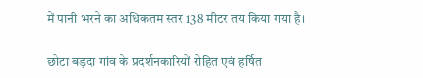में पानी भरने का अधिकतम स्तर 138 मीटर तय किया गया है।

छोटा बड़दा गांव के प्रदर्शनकारियों रोहित एवं हर्षित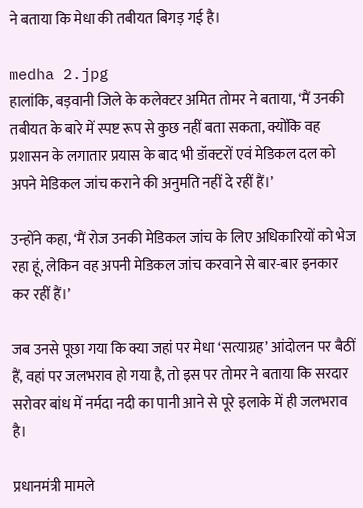ने बताया कि मेधा की तबीयत बिगड़ गई है।

medha 2.jpg
हालांकि, बड़वानी जिले के कलेक्टर अमित तोमर ने बताया, ‘मैं उनकी तबीयत के बारे में स्पष्ट रूप से कुछ नहीं बता सकता, क्योंकि वह प्रशासन के लगातार प्रयास के बाद भी डॉक्टरों एवं मेडिकल दल को अपने मेडिकल जांच कराने की अनुमति नहीं दे रहीं हैं।’

उन्होंने कहा, ‘मैं रोज उनकी मेडिकल जांच के लिए अधिकारियों को भेज रहा हूं, लेकिन वह अपनी मेडिकल जांच करवाने से बार-बार इनकार कर रहीं हैं।’

जब उनसे पूछा गया कि क्या जहां पर मेधा ‘सत्याग्रह’ आंदोलन पर बैठीं हैं, वहां पर जलभराव हो गया है, तो इस पर तोमर ने बताया कि सरदार सरोवर बांध में नर्मदा नदी का पानी आने से पूरे इलाके में ही जलभराव है।

प्रधानमंत्री मामले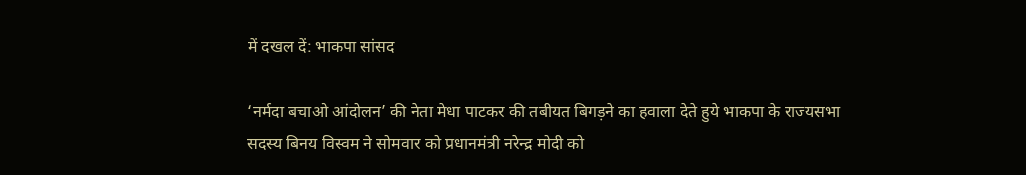में दखल दें: भाकपा सांसद

‘नर्मदा बचाओ आंदोलन’ की नेता मेधा पाटकर की तबीयत बिगड़ने का हवाला देते हुये भाकपा के राज्यसभा सदस्य बिनय विस्वम ने सोमवार को प्रधानमंत्री नरेन्द्र मोदी को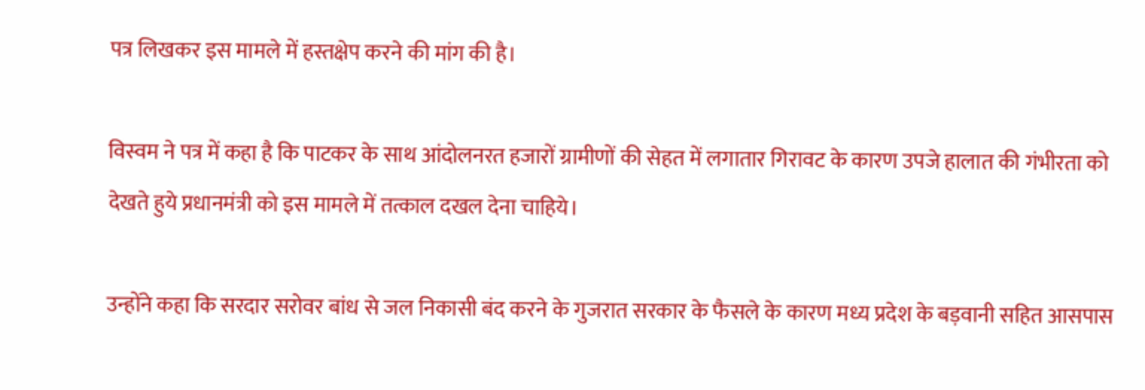पत्र लिखकर इस मामले में हस्तक्षेप करने की मांग की है।

विस्वम ने पत्र में कहा है कि पाटकर के साथ आंदोलनरत हजारों ग्रामीणों की सेहत में लगातार गिरावट के कारण उपजे हालात की गंभीरता को देखते हुये प्रधानमंत्री को इस मामले में तत्काल दखल देना चाहिये।

उन्होंने कहा कि सरदार सरोवर बांध से जल निकासी बंद करने के गुजरात सरकार के फैसले के कारण मध्य प्रदेश के बड़वानी सहित आसपास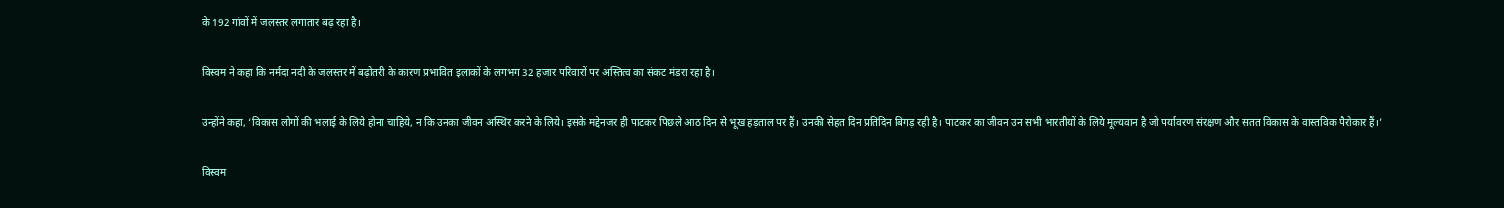के 192 गांवों में जलस्तर लगातार बढ़ रहा है।

विस्वम ने कहा कि नर्मदा नदी के जलस्तर में बढ़ोतरी के कारण प्रभावित इलाकों के लगभग 32 हजार परिवारों पर अस्तित्व का संकट मंडरा रहा है।

उन्होंने कहा, ‘विकास लोगों की भलाई के लिये होना चाहिये, न कि उनका जीवन अस्थिर करने के लिये। इसके मद्देनजर ही पाटकर पिछले आठ दिन से भूख हड़ताल पर हैं। उनकी सेहत दिन प्रतिदिन बिगड़ रही है। पाटकर का जीवन उन सभी भारतीयों के लिये मूल्यवान है जो पर्यावरण संरक्षण और सतत विकास के वास्तविक पैरोकार हैं।’

विस्वम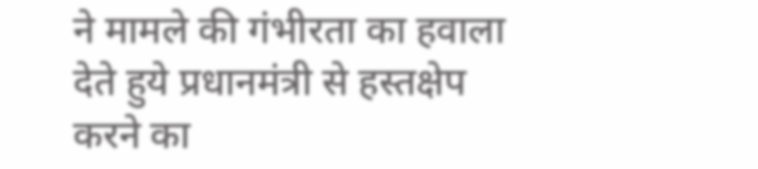ने मामले की गंभीरता का हवाला देते हुये प्रधानमंत्री से हस्तक्षेप करने का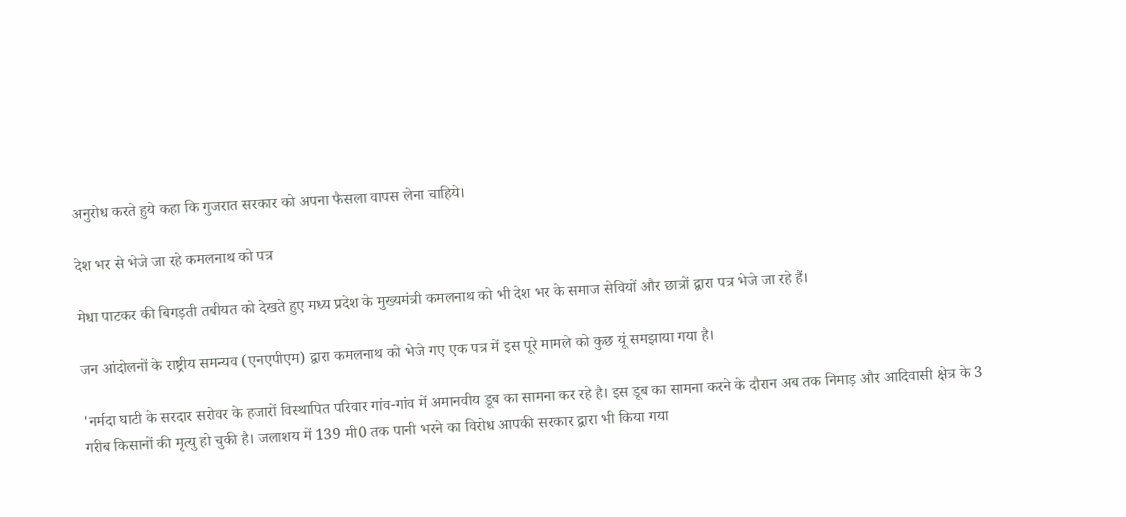अनुरोध करते हुये कहा कि गुजरात सरकार को अपना फैसला वापस लेना चाहिये।

देश भर से भेजे जा रहे कमलनाथ को पत्र

मेधा पाटकर की बिगड़ती तबीयत को देखते हुए मध्य प्रदेश के मुख्यमंत्री कमलनाथ को भी देश भर के समाज सेवियों और छात्रों द्वारा पत्र भेजे जा रहे हैं।

जन आंदोलनों के राष्ट्रीय समन्यव (एनएपीएम) द्वारा कमलनाथ को भेजे गए एक पत्र में इस पूरे मामले को कुछ यूं समझाया गया है।

'नर्मदा घाटी के सरदार सरोवर के हजारों विस्थापित परिवार गांव-गांव में अमानवीय डूब का सामना कर रहे है। इस डूब का सामना करने के दौरान अब तक निमाड़ और आदिवासी क्षेत्र के 3 गरीब किसानों की मृत्यु हो चुकी है। जलाशय में 139 मी0 तक पानी भरने का विरोध आपकी सरकार द्वारा भी किया गया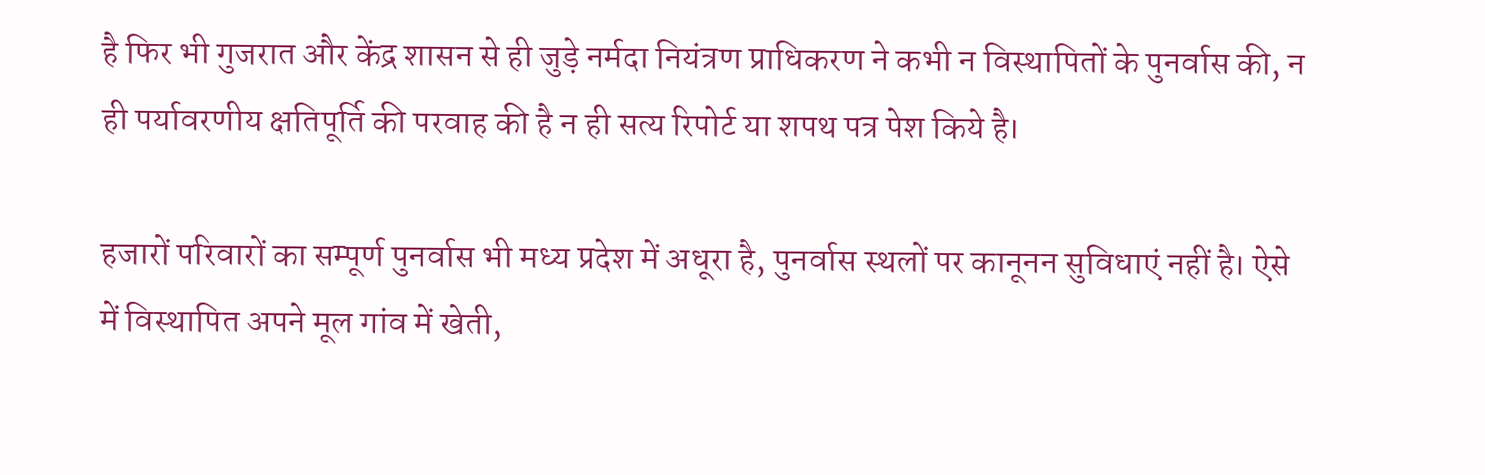है फिर भी गुजरात और केंद्र शासन से ही जुड़े नर्मदा नियंत्रण प्राधिकरण ने कभी न विस्थापितों के पुनर्वास की, न ही पर्यावरणीय क्षतिपूर्ति की परवाह की है न ही सत्य रिपोर्ट या शपथ पत्र पेश किये है।

हजारों परिवारों का सम्पूर्ण पुनर्वास भी मध्य प्रदेश में अधूरा है, पुनर्वास स्थलों पर कानूनन सुविधाएं नहीं है। ऐसे में विस्थापित अपने मूल गांव में खेती,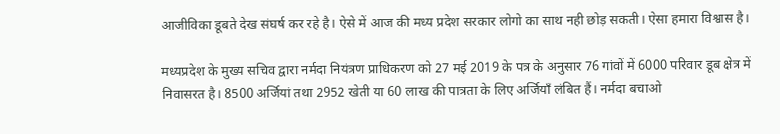आजीविका डूबते देख संघर्ष कर रहे है। ऐसे में आज की मध्य प्रदेश सरकार लोगो का साथ नही छोड़ सकती। ऐसा हमारा विश्वास है।

मध्यप्रदेश के मुख्य सचिव द्वारा नर्मदा नियंत्रण प्राधिकरण को 27 मई 2019 के पत्र के अनुसार 76 गांवों में 6000 परिवार डूब क्षेत्र में निवासरत है। 8500 अर्जियां तथा 2952 खेती या 60 लाख की पात्रता के लिए अर्जियाँ लंबित हैं। नर्मदा बचाओ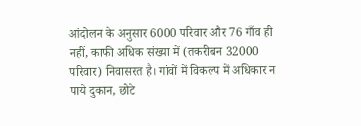आंदोलन के अनुसार 6000 परिवार और 76 गाँव ही नहीं, काफी अधिक संख्या में (तकरीबन 32000 परिवार) निवासरत है। गांवों में विकल्प में अधिकार न पाये दुकान, छोटे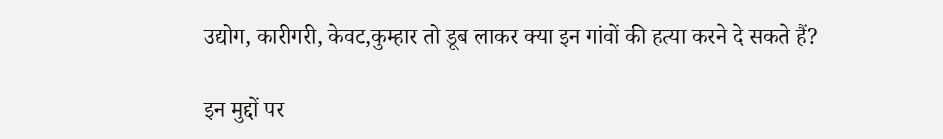उद्योग, कारीगरी, केवट,कुम्हार तो डूब लाकर क्या इन गांवों की हत्या करने दे सकते हैं?

इन मुद्दों पर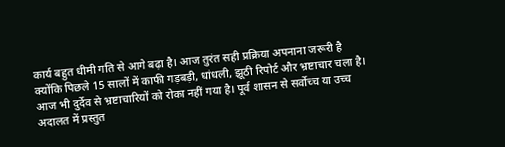कार्य बहुत धीमी गति से आगे बढ़ा है। आज तुरंत सही प्रक्रिया अपनाना जरूरी है क्योंकि पिछले 15 सालों में काफी गड़बड़ी, धांधली, झूठी रिपोर्ट और भ्रष्टाचार चला है। आज भी दुर्देव से भ्रष्टाचारियों को रोका नहीं गया है। पूर्व शासन से सर्वोच्च या उच्च अदालत में प्रस्तुत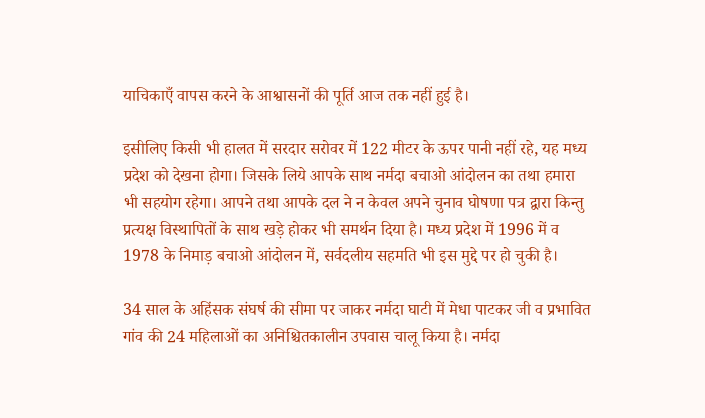याचिकाएँ वापस करने के आश्वासनों की पूर्ति आज तक नहीं हुई है।

इसीलिए किसी भी हालत में सरदार सरोवर में 122 मीटर के ऊपर पानी नहीं रहे, यह मध्य प्रदेश को देखना होगा। जिसके लिये आपके साथ नर्मदा बचाओ आंदोलन का तथा हमारा भी सहयोग रहेगा। आपने तथा आपके दल ने न केवल अपने चुनाव घोषणा पत्र द्वारा किन्तु प्रत्यक्ष विस्थापितों के साथ खड़े होकर भी समर्थन दिया है। मध्य प्रदेश में 1996 में व 1978 के निमाड़ बचाओ आंदोलन में, सर्वदलीय सहमति भी इस मुद्दे पर हो चुकी है।

34 साल के अहिंसक संघर्ष की सीमा पर जाकर नर्मदा घाटी में मेधा पाटकर जी व प्रभावित गांव की 24 महिलाओं का अनिश्चितकालीन उपवास चालू किया है। नर्मदा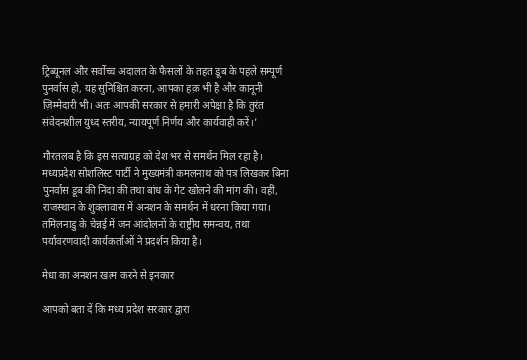ट्रिब्यूनल और सर्वोच्च अदालत के फैसलों के तहत डूब के पहले सम्पूर्ण पुनर्वास हो, यह सुनिश्चित करना, आपका हक़ भी है और कानूनी ज़िम्मेदारी भी। अतः आपकी सरकार से हमारी अपेक्षा है कि तुरंत संवेदनशील युध्द स्तरीय, न्यायपूर्ण निर्णय और कार्यवाही करें।'

गौरतलब है कि इस सत्याग्रह को देश भर से समर्थन मिल रहा है। मध्यप्रदेश सोशलिस्ट पार्टी ने मुख्यमंत्री कमलनाथ को पत्र लिखकर बिना पुनर्वास डूब की निंदा की तथा बांध के गेट खोलने की मांग की। वहीं, राजस्थान के शुक्लावास में अनशन के समर्थन में धरना किया गया। तमिलनाडु के चेन्नई में जन आंदोलनों के राष्ट्रीय समन्वय, तथा पर्यावरणवादी कार्यकर्ताओं ने प्रदर्शन किया है।

मेधा का अनशन खत्म करने से इनकार

आपको बता दें कि मध्य प्रदेश सरकार द्वारा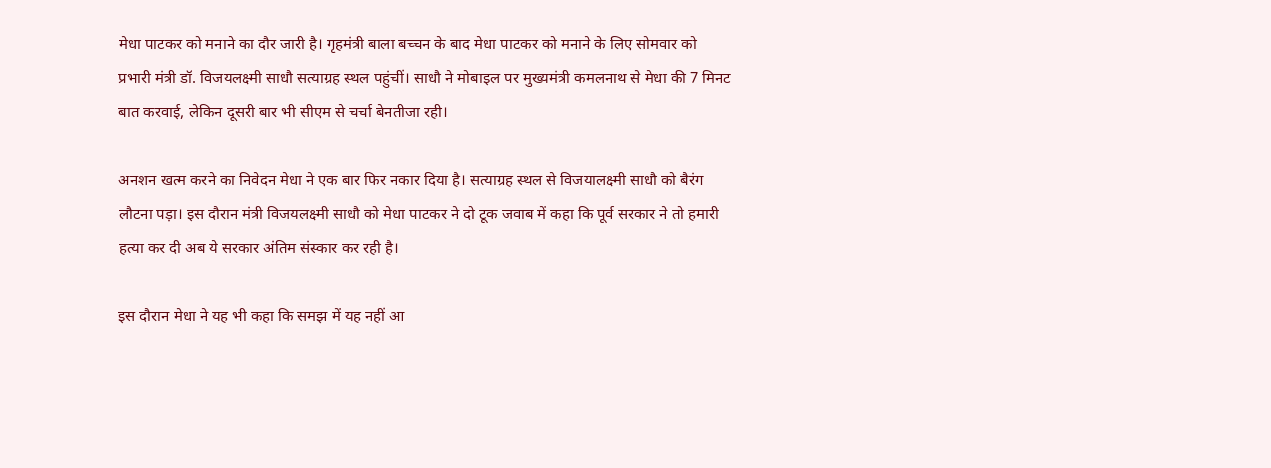मेधा पाटकर को मनाने का दौर जारी है। गृहमंत्री बाला बच्चन के बाद मेधा पाटकर को मनाने के लिए सोमवार को प्रभारी मंत्री डॉ. विजयलक्ष्मी साधौ सत्याग्रह स्थल पहुंचीं। साधौ ने मोबाइल पर मुख्यमंत्री कमलनाथ से मेधा की 7 मिनट बात करवाई, लेकिन दूसरी बार भी सीएम से चर्चा बेनतीजा रही।

अनशन खत्म करने का निवेदन मेधा ने एक बार फिर नकार दिया है। सत्याग्रह स्थल से विजयालक्ष्मी साधौ को बैरंग लौटना पड़ा। इस दौरान मंत्री विजयलक्ष्मी साधौ को मेधा पाटकर ने दो टूक जवाब में कहा कि पूर्व सरकार ने तो हमारी हत्या कर दी अब ये सरकार अंतिम संस्कार कर रही है।

इस दौरान मेधा ने यह भी कहा कि समझ में यह नहीं आ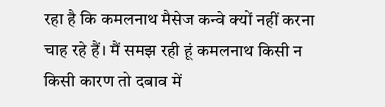रहा है कि कमलनाथ मैसेज कन्वे क्यों नहीं करना चाह रहे हैं। मैं समझ रही हूं कमलनाथ किसी न किसी कारण तो दबाव में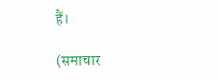हैं।

(समाचार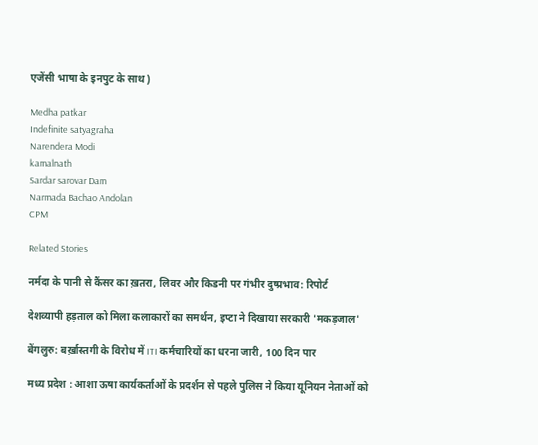एजेंसी भाषा के इनपुट के साथ)

Medha patkar
Indefinite satyagraha
Narendera Modi
kamalnath
Sardar sarovar Dam
Narmada Bachao Andolan
CPM

Related Stories

नर्मदा के पानी से कैंसर का ख़तरा, लिवर और किडनी पर गंभीर दुष्प्रभाव: रिपोर्ट

देशव्यापी हड़ताल को मिला कलाकारों का समर्थन, इप्टा ने दिखाया सरकारी 'मकड़जाल'

बेंगलुरु: बर्ख़ास्तगी के विरोध में ITI कर्मचारियों का धरना जारी, 100 दिन पार

मध्य प्रदेश : आशा ऊषा कार्यकर्ताओं के प्रदर्शन से पहले पुलिस ने किया यूनियन नेताओं को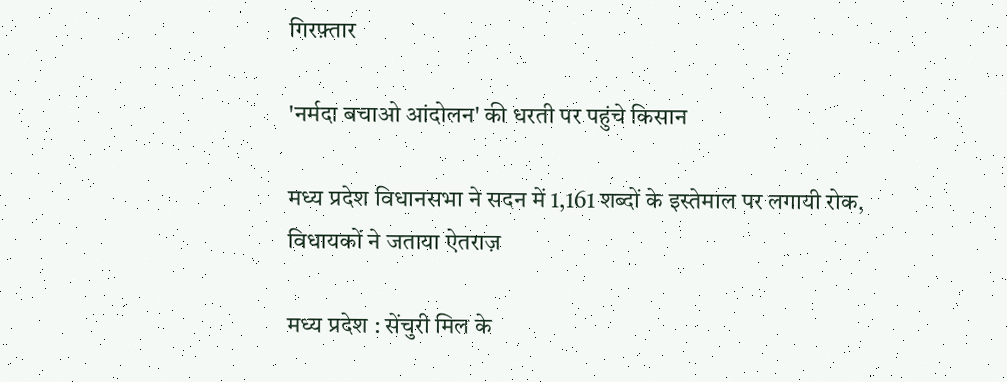गिरफ़्तार

'नर्मदा बचाओ आंदोलन' की धरती पर पहुंचे किसान

मध्य प्रदेश विधानसभा ने सदन में 1,161 शब्दों के इस्तेमाल पर लगायी रोक, विधायकों ने जताया ऐतराज़

मध्य प्रदेश : सेंचुरी मिल के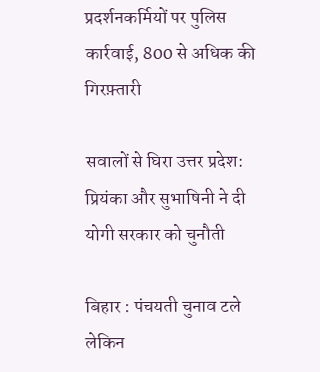प्रदर्शनकर्मियों पर पुलिस कार्रवाई, 800 से अधिक की गिरफ़्तारी

सवालों से घिरा उत्तर प्रदेश: प्रियंका और सुभाषिनी ने दी योगी सरकार को चुनौती

बिहार : पंचयती चुनाव टले लेकिन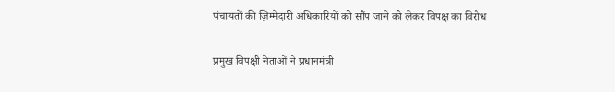पंचायतों की ज़िम्मेदारी अधिकारियों को सौंप जाने को लेकर विपक्ष का विरोध

प्रमुख विपक्षी नेताओं ने प्रधानमंत्री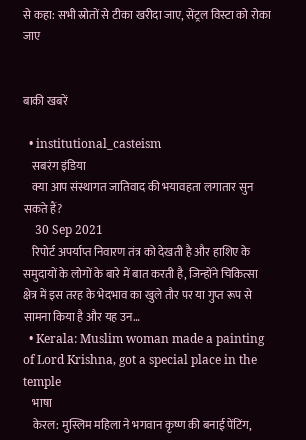से कहा: सभी स्रोतों से टीका खरीदा जाए, सेंट्रल विस्टा को रोका जाए


बाकी खबरें

  • institutional_casteism
    सबरंग इंडिया
    क्या आप संस्थागत जातिवाद की भयावहता लगातार सुन सकते हैं?
    30 Sep 2021
    रिपोर्ट अपर्याप्त निवारण तंत्र को देखती है और हाशिए के समुदायों के लोगों के बारे में बात करती है, जिन्होंने चिकित्सा क्षेत्र में इस तरह के भेदभाव का खुले तौर पर या गुप्त रूप से सामना किया है और यह उन…
  • Kerala: Muslim woman made a painting of Lord Krishna, got a special place in the temple
    भाषा
    केरल: मुस्लिम महिला ने भगवान कृष्ण की बनाई पेंटिंग,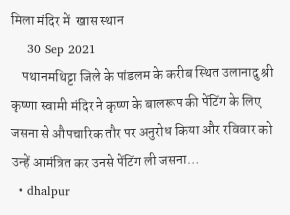मिला मंदिर में  खास स्‍थान
    30 Sep 2021
    पथानमथिट्टा जिले के पांडलम के करीब स्थित उलानादु श्री कृष्णा स्वामी मंदिर ने कृष्ण के बालरूप की पेंटिंग के लिए जसना से औपचारिक तौर पर अनुरोध किया और रविवार को उन्हें आमंत्रित कर उनसे पेंटिंग ली जसना…
  • dhalpur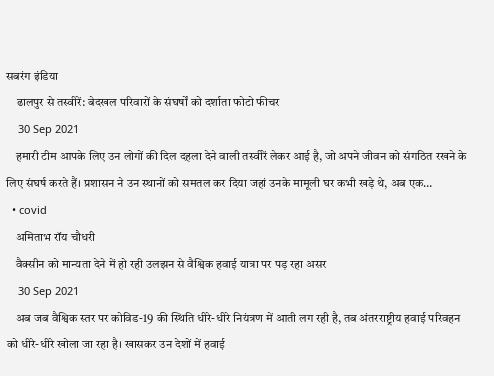सबरंग इंडिया
    ढालपुर से तस्वीरें: बेदखल परिवारों के संघर्षों को दर्शाता फोटो फीचर
    30 Sep 2021
    हमारी टीम आपके लिए उन लोगों की दिल दहला देने वाली तस्वीरें लेकर आई है, जो अपने जीवन को संगठित रखने के लिए संघर्ष करते हैं। प्रशासन ने उन स्थानों को समतल कर दिया जहां उनके मामूली घर कभी खड़े थे, अब एक…
  • covid
    अमिताभ रॉय चौधरी
    वैक्सीन को मान्यता देने में हो रही उलझन से वैश्विक हवाई यात्रा पर पड़ रहा असर
    30 Sep 2021
    अब जब वैश्विक स्तर पर कोविड-19 की स्थिति धीरे-धीरे नियंत्रण में आती लग रही है, तब अंतरराष्ट्रीय हवाई परिवहन को धीरे-धीरे खोला जा रहा है। खासकर उन देशों में हवाई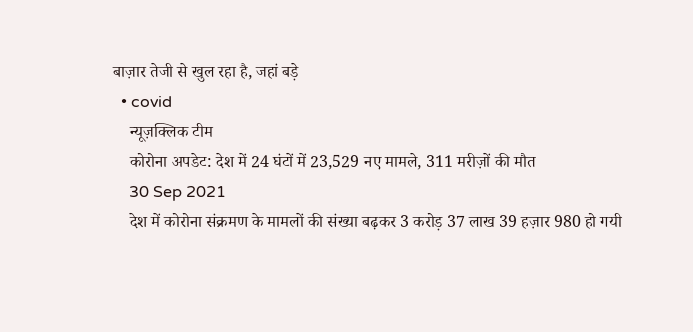बाज़ार तेजी से खुल रहा है, जहां बड़े
  • covid
    न्यूज़क्लिक टीम
    कोरोना अपडेट: देश में 24 घंटों में 23,529 नए मामले, 311 मरीज़ों की मौत
    30 Sep 2021
    देश में कोरोना संक्रमण के मामलों की संख्या बढ़कर 3 करोड़ 37 लाख 39 हज़ार 980 हो गयी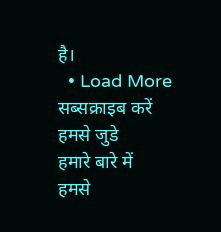है।
  • Load More
सब्सक्राइब करें
हमसे जुडे
हमारे बारे में
हमसे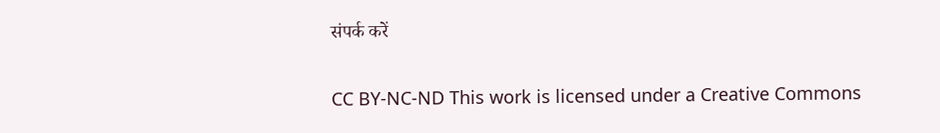संपर्क करें

CC BY-NC-ND This work is licensed under a Creative Commons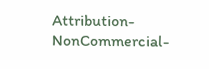Attribution-NonCommercial-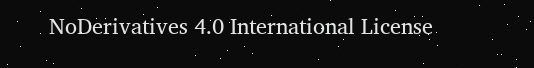NoDerivatives 4.0 International License